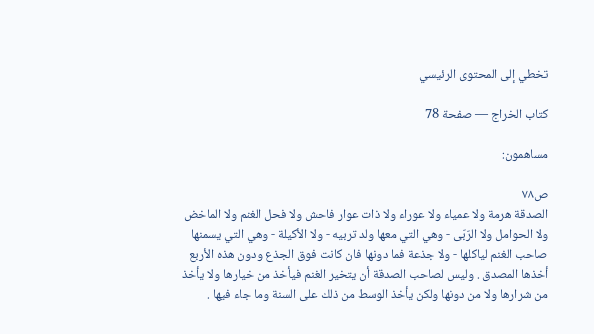تخطي إلى المحتوى الرئيسي

كتاب الخراج — صفحة 78

مساهمون:

ص٧٨
الصدقة هرمة ولا عمياء ولا عوراء ولا ذات عوار فاحش ولا فحل الغنم ولا الماخض ولا الحوامل ولا الرّبّى - وهي التي معها ولد تربيه - ولا الأكيلة - وهي التي يسمنها صاحب الغنم لياكلها - ولا جذعة فما دونها فان كانت فوق الجذع ودون هذه الأربع أخذها المصدق . وليس لصاحب الصدقة أن يتخير الغنم فيأخذ من خيارها ولا يأخذ من شرارها ولا من دونها ولكن يأخذ الوسط من ذلك على السنة وما جاء فيها .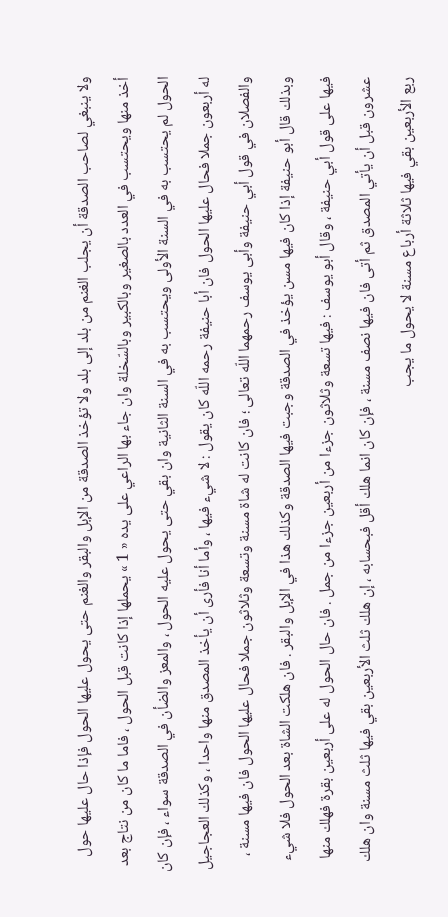ولا ينبغي لصاحب الصدقة أن يجلب الغنم من بلد إلى بلد ولا تؤخذ الصدقة من الإبل والبقر والغنم حتى يحول عليها الحول فإذا حال عليها حول أخذ منها ويحتسب في العدد بالصغير وبالكبير وبالسّخلة وان جاء بها الراعي على يده « 1 » يحملها إذا كانت قبل الحول ، فاما ما كان من نتاج بعد الحول لم يحتسب به في السنة الأولى ويحتسب به في السنة الثانية وان بقي حتى يحول عليه الحول ، والمعز والضأن في الصدقة سواء ، فإن كان له أربعون جملا فحال عليها الحول فان أبا حنيفة رحمه اللّه كان يقول : لا شيء فيها ، وأما أنا فأرى أن يأخذ المصدق منها واحدا ، وكذلك العجاجيل والفصلان في قول أبي حنيفة وأبى يوسف رحمهما اللّه تعالى ؛ فان كانت له شاة مسنة وتسعة وثلاثون جملا فحال عليها الحول فان فيها مسنة ، وبذلك قال أبو حنيفة إذا كان فيها مسن يؤخذ في الصدقة وجبت فيها الصدقة وكذلك هذا في الإبل والبقر . فان هلكت الشاة بعد الحول فلا شيء فيها على قول أبي حنيفة ، وقال أبو يوسف : فيها تسعة وثلاثون جزءا من أربعين جزءا من جمل . فان حال الحول له على أربعين بقرة فهلك منها عشرون قبل أن يأتي المصدق ثم أتى فان فيها نصف مسنة ، فإن كان انما هلك أقل فبحسابه ، إن هلك ثلث الأربعين بقي فيها ثلث مسنة وان هلك ربع الأربعين بقي فيها ثلاثة أرباع مسنة لا يحول ما يجب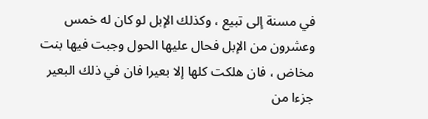في مسنة إلى تبيع ، وكذلك الإبل لو كان له خمس وعشرون من الإبل فحال عليها الحول وجبت فيها بنت مخاض ، فان هلكت كلها إلا بعيرا فان في ذلك البعير جزءا من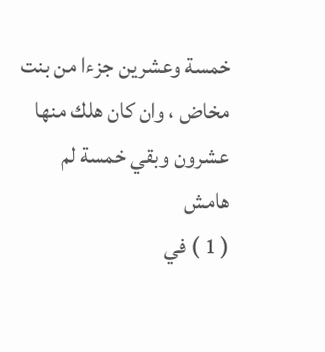خمسة وعشرين جزءا من بنت مخاض ، وان كان هلك منها عشرون وبقي خمسة لم
هامش
( 1 ) في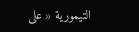التيمورية « على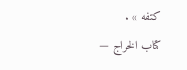كتفه » .
كتاب الخراج —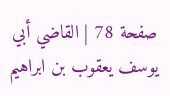صفحة 78 | القاضي أبي يوسف يعقوب بن ابراهيم